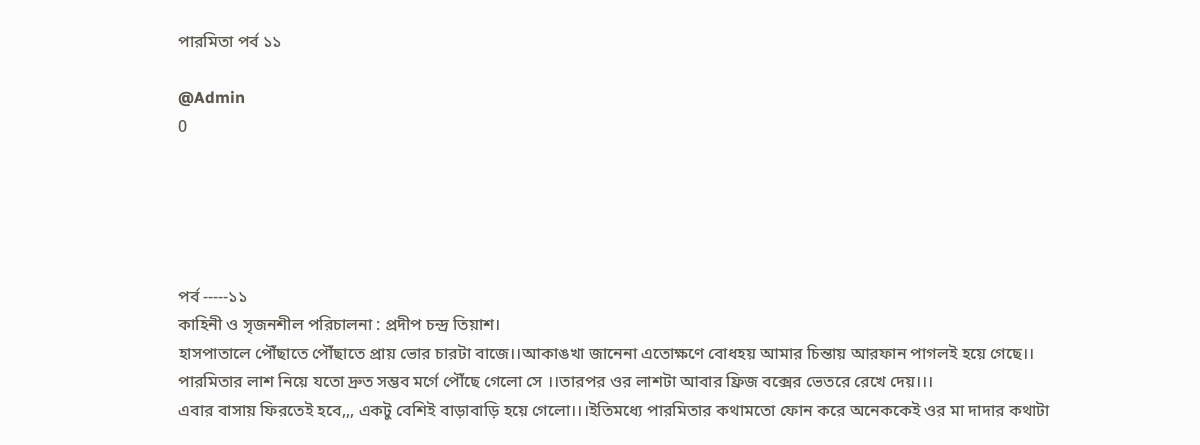পারমিতা পর্ব ১১

@Admin
0





পর্ব -----১১
কাহিনী ও সৃজনশীল পরিচালনা : প্রদীপ চন্দ্র তিয়াশ।
হাসপাতালে পৌঁছাতে পৌঁছাতে প্রায় ভোর চারটা বাজে।।আকাঙখা জানেনা এতোক্ষণে বোধহয় আমার চিন্তায় আরফান পাগলই হয়ে গেছে।।
পারমিতার লাশ নিয়ে যতো দ্রুত সম্ভব মর্গে পৌঁছে গেলো সে ।।তারপর ওর লাশটা আবার ফ্রিজ বক্সের ভেতরে রেখে দেয়।।।
এবার বাসায় ফিরতেই হবে,,, একটু বেশিই বাড়াবাড়ি হয়ে গেলো।।।ইতিমধ্যে পারমিতার কথামতো ফোন করে অনেককেই ওর মা দাদার কথাটা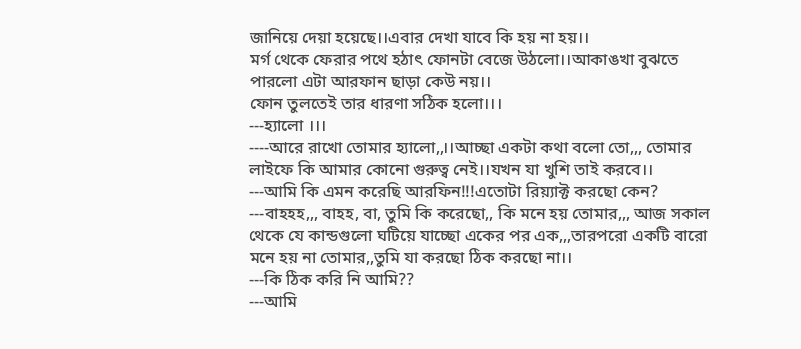জানিয়ে দেয়া হয়েছে।।এবার দেখা যাবে কি হয় না হয়।।
মর্গ থেকে ফেরার পথে হঠাৎ ফোনটা বেজে উঠলো।।আকাঙখা বুঝতে পারলো এটা আরফান ছাড়া কেউ নয়।।
ফোন তুলতেই তার ধারণা সঠিক হলো।।।
---হ্যালো ।।।
----আরে রাখো তোমার হ্যালো,,।।আচ্ছা একটা কথা বলো তো,,, তোমার লাইফে কি আমার কোনো গুরুত্ব নেই।।যখন যা খুশি তাই করবে।।
---আমি কি এমন করেছি আরফিন!!!এতোটা রিয়্যাক্ট করছো কেন?
---বাহহহ,,, বাহহ, বা, তুমি কি করেছো,, কি মনে হয় তোমার,,, আজ সকাল থেকে যে কান্ডগুলো ঘটিয়ে যাচ্ছো একের পর এক,,,তারপরো একটি বারো মনে হয় না তোমার,,তুমি যা করছো ঠিক করছো না।।
---কি ঠিক করি নি আমি??
---আমি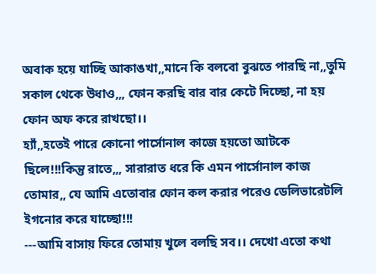অবাক হয়ে যাচ্ছি আকাঙখা,,মানে কি বলবো বুঝতে পারছি না,,তুমি সকাল থেকে উধাও,,, ফোন করছি বার বার কেটে দিচ্ছো, না হয় ফোন অফ করে রাখছো।।
হ্যাঁ,,হতেই পারে কোনো পার্সোনাল কাজে হয়তো আটকে ছিলে!!!কিন্তু রাতে,,, সারারাত ধরে কি এমন পার্সোনাল কাজ তোমার,, যে আমি এতোবার ফোন কল করার পরেও ডেলিভারেটলি ইগনোর করে যাচ্ছো!!!
---আমি বাসায় ফিরে তোমায় খুলে বলছি সব।। দেখো এতো কথা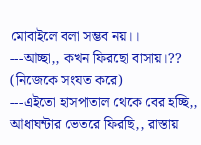মোবাইলে বলা সম্ভব নয়।।
---আচ্ছা,, কখন ফিরছো বাসায়।?? (নিজেকে সংযত করে)
---এইতো হাসপাতাল থেকে বের হচ্ছি,, আধাঘন্টার ভেতরে ফিরছি,, রাস্তায়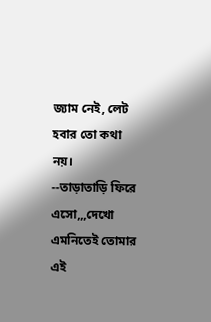জ্যাম নেই, লেট হবার তো কথা নয়।
--তাড়াতাড়ি ফিরে এসো,,,দেখো এমনিতেই তোমার এই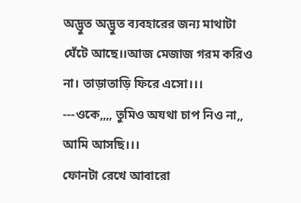অদ্ভুত অদ্ভুত ব্যবহারের জন্য মাথাটা ঘেঁটে আছে।।আজ মেজাজ গরম করিও না। তাড়াতাড়ি ফিরে এসো।।।
---ওকে,,,, তুমিও অযথা চাপ নিও না,, আমি আসছি।।।
ফোনটা রেখে আবারো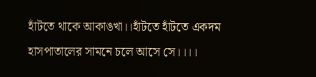হাঁটতে থাকে আকাঙখা।।হাঁটতে হাঁটতে একদম হাসপাতালের সামনে চলে আসে সে।।।।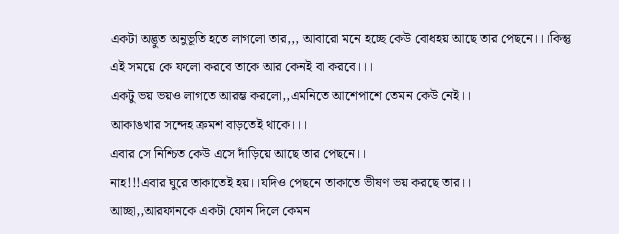একটা অদ্ভুত অনুভূতি হতে লাগলো তার,,, আবারো মনে হচ্ছে কেউ বোধহয় আছে তার পেছনে।।।কিন্তু এই সময়ে কে ফলো করবে তাকে আর কেনই বা করবে।।।
একটু ভয় ভয়ও লাগতে আরম্ভ করলো,,এমনিতে আশেপাশে তেমন কেউ নেই।।
আকাঙখার সন্দেহ ক্রমশ বাড়তেই থাকে।।।
এবার সে নিশ্চিত কেউ এসে দাঁড়িয়ে আছে তার পেছনে।।
নাহ!!!এবার ঘুরে তাকাতেই হয়।।যদিও পেছনে তাকাতে ভীষণ ভয় করছে তার।।
আচ্ছা,,আরফানকে একটা ফোন দিলে কেমন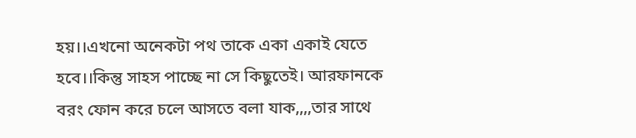হয়।।এখনো অনেকটা পথ তাকে একা একাই যেতে হবে।।কিন্তু সাহস পাচ্ছে না সে কিছুতেই। আরফানকে বরং ফোন করে চলে আসতে বলা যাক,,,,তার সাথে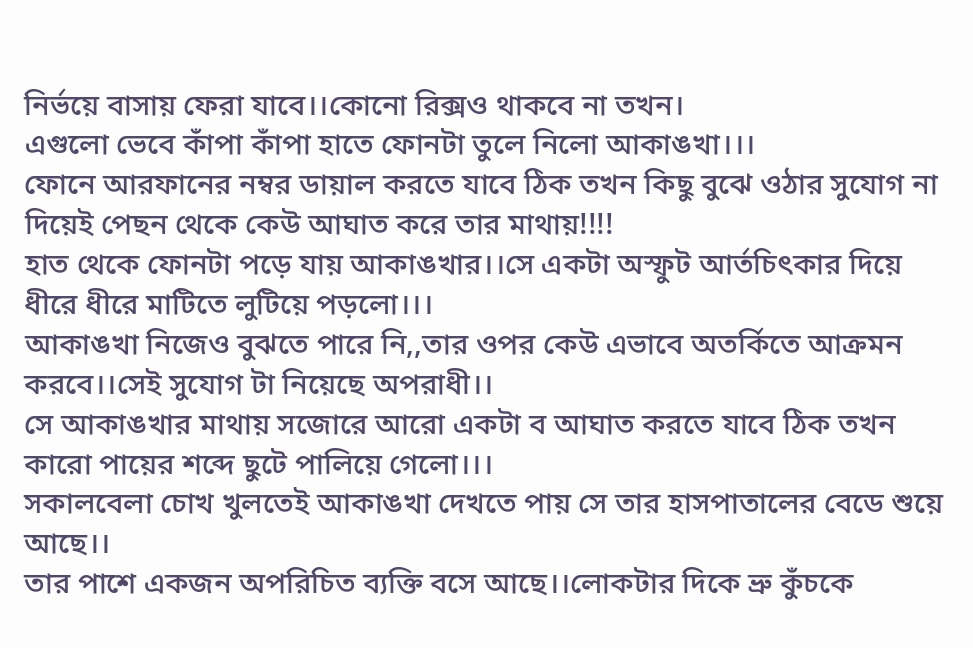নির্ভয়ে বাসায় ফেরা যাবে।।কোনো রিক্সও থাকবে না তখন।
এগুলো ভেবে কাঁপা কাঁপা হাতে ফোনটা তুলে নিলো আকাঙখা।।।
ফোনে আরফানের নম্বর ডায়াল করতে যাবে ঠিক তখন কিছু বুঝে ওঠার সুযোগ না দিয়েই পেছন থেকে কেউ আঘাত করে তার মাথায়!!!!
হাত থেকে ফোনটা পড়ে যায় আকাঙখার।।সে একটা অস্ফুট আর্তচিৎকার দিয়ে ধীরে ধীরে মাটিতে লুটিয়ে পড়লো।।।
আকাঙখা নিজেও বুঝতে পারে নি,,তার ওপর কেউ এভাবে অতর্কিতে আক্রমন করবে।।সেই সুযোগ টা নিয়েছে অপরাধী।।
সে আকাঙখার মাথায় সজোরে আরো একটা ব আঘাত করতে যাবে ঠিক তখন কারো পায়ের শব্দে ছুটে পালিয়ে গেলো।।।
সকালবেলা চোখ খুলতেই আকাঙখা দেখতে পায় সে তার হাসপাতালের বেডে শুয়ে আছে।।
তার পাশে একজন অপরিচিত ব্যক্তি বসে আছে।।লোকটার দিকে ভ্রু কুঁচকে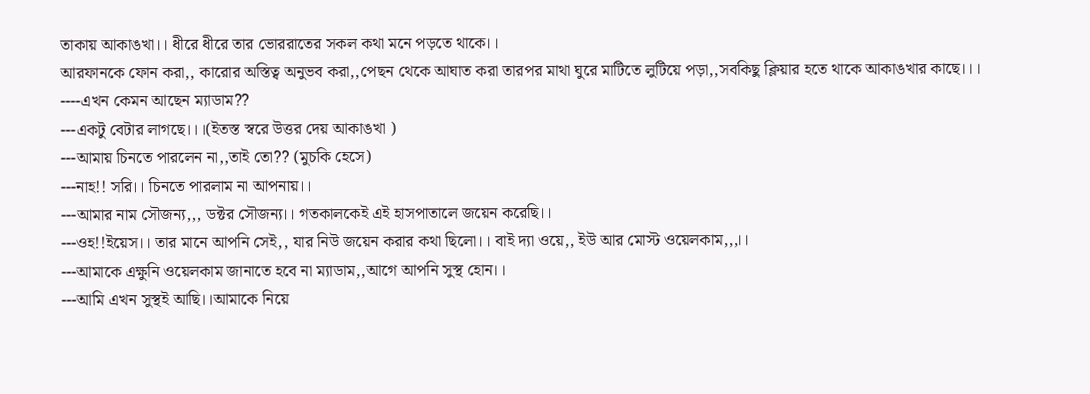তাকায় আকাঙখা।। ধীরে ধীরে তার ভোররাতের সকল কথা মনে পড়তে থাকে।।
আরফানকে ফোন করা,, কারোর অস্তিত্ব অনুভব করা,,পেছন থেকে আঘাত করা তারপর মাথা ঘুরে মাটিতে লুটিয়ে পড়া,,সবকিছু ক্লিয়ার হতে থাকে আকাঙখার কাছে।।।
----এখন কেমন আছেন ম্যাডাম??
---একটু বেটার লাগছে।।।(ইতস্ত স্বরে উত্তর দেয় আকাঙখা )
---আমায় চিনতে পারলেন না,,তাই তো?? (মুচকি হেসে)
---নাহ!! সরি।। চিনতে পারলাম না আপনায়।।
---আমার নাম সৌজন্য,,, ডক্টর সৌজন্য।। গতকালকেই এই হাসপাতালে জয়েন করেছি।।
---ওহ!!ইয়েস।। তার মানে আপনি সেই,, যার নিউ জয়েন করার কথা ছিলো।। বাই দ্যা ওয়ে,, ইউ আর মোস্ট ওয়েলকাম,,,।।
---আমাকে এক্ষুনি ওয়েলকাম জানাতে হবে না ম্যাডাম,,আগে আপনি সুস্থ হোন।।
---আমি এখন সুস্থই আছি।।আমাকে নিয়ে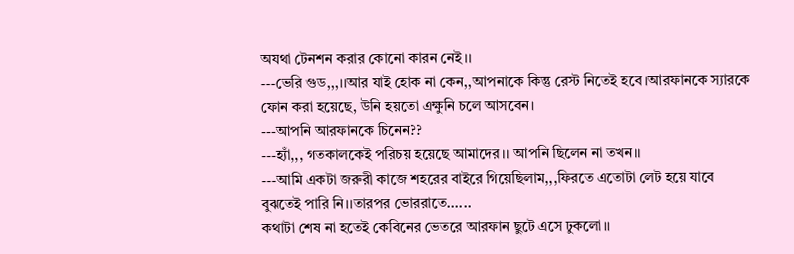অযথা টেনশন করার কোনো কারন নেই।।
---ভেরি গুড,,,।।আর যাই হোক না কেন,,আপনাকে কিন্তু রেস্ট নিতেই হবে।আরফানকে স্যারকে ফোন করা হয়েছে, উনি হয়তো এক্ষুনি চলে আসবেন।
---আপনি আরফানকে চিনেন??
---হ্যাঁ,,, গতকালকেই পরিচয় হয়েছে আমাদের।। আপনি ছিলেন না তখন।।
---আমি একটা জরুরী কাজে শহরের বাইরে গিয়েছিলাম,,,ফিরতে এতোটা লেট হয়ে যাবে বুঝতেই পারি নি।।তারপর ভোররাতে......
কথাটা শেষ না হতেই কেবিনের ভেতরে আরফান ছুটে এসে ঢুকলো।।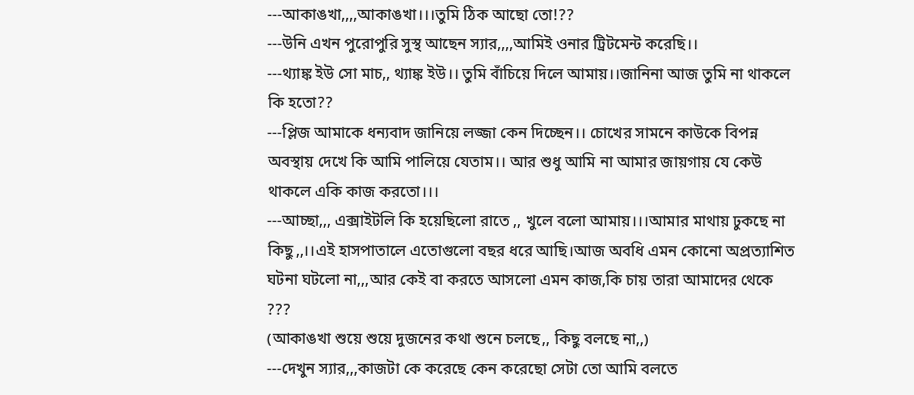---আকাঙখা,,,,আকাঙখা।।।তুমি ঠিক আছো তো!??
---উনি এখন পুরোপুরি সুস্থ আছেন স্যার,,,,আমিই ওনার ট্রিটমেন্ট করেছি।।
---থ্যাঙ্ক ইউ সো মাচ,, থ্যাঙ্ক ইউ।। তুমি বাঁচিয়ে দিলে আমায়।।জানিনা আজ তুমি না থাকলে কি হতো??
---প্লিজ আমাকে ধন্যবাদ জানিয়ে লজ্জা কেন দিচ্ছেন।। চোখের সামনে কাউকে বিপন্ন অবস্থায় দেখে কি আমি পালিয়ে যেতাম।। আর শুধু আমি না আমার জায়গায় যে কেউ থাকলে একি কাজ করতো।।।
---আচ্ছা,,, এক্সাইটলি কি হয়েছিলো রাতে ,, খুলে বলো আমায়।।।আমার মাথায় ঢুকছে না কিছু,,।।এই হাসপাতালে এতোগুলো বছর ধরে আছি।আজ অবধি এমন কোনো অপ্রত্যাশিত ঘটনা ঘটলো না,,,আর কেই বা করতে আসলো এমন কাজ,কি চায় তারা আমাদের থেকে ???
(আকাঙখা শুয়ে শুয়ে দুজনের কথা শুনে চলছে,, কিছু বলছে না,,)
---দেখুন স্যার,,,কাজটা কে করেছে কেন করেছো সেটা তো আমি বলতে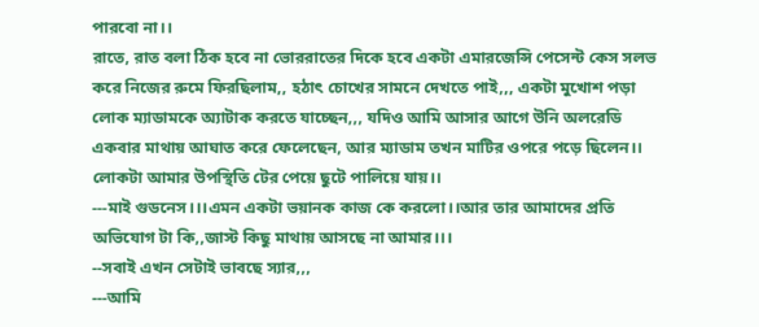পারবো না।।
রাতে, রাত বলা ঠিক হবে না ভোররাতের দিকে হবে একটা এমারজেন্সি পেসেন্ট কেস সলভ করে নিজের রুমে ফিরছিলাম,, হঠাৎ চোখের সামনে দেখতে পাই,,, একটা মুখোশ পড়া লোক ম্যাডামকে অ্যাটাক করতে যাচ্ছেন,,, যদিও আমি আসার আগে উনি অলরেডি একবার মাথায় আঘাত করে ফেলেছেন, আর ম্যাডাম তখন মাটির ওপরে পড়ে ছিলেন।।
লোকটা আমার উপস্থিতি টের পেয়ে ছুটে পালিয়ে যায়।।
---মাই গুডনেস।।।এমন একটা ভয়ানক কাজ কে করলো।।আর তার আমাদের প্রতি অভিযোগ টা কি,,জাস্ট কিছু মাথায় আসছে না আমার।।।
--সবাই এখন সেটাই ভাবছে স্যার,,,
---আমি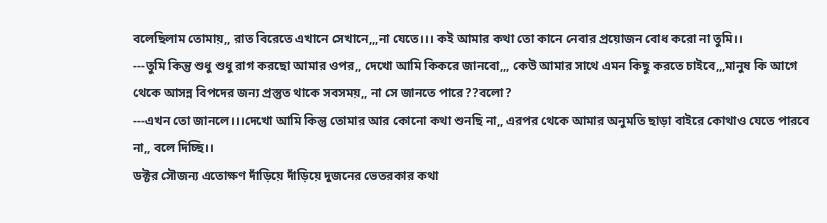বলেছিলাম তোমায়,, রাত বিরেতে এখানে সেখানে,,,না যেতে।।। কই আমার কথা তো কানে নেবার প্রয়োজন বোধ করো না তুমি।।
---তুমি কিন্তু শুধু শুধু রাগ করছো আমার ওপর,, দেখো আমি কিকরে জানবো,,, কেউ আমার সাথে এমন কিছু করতে চাইবে,,,মানুষ কি আগে থেকে আসন্ন বিপদের জন্য প্রস্তুত থাকে সবসময়,, না সে জানতে পারে??বলো?
---এখন তো জানলে।।।দেখো আমি কিন্তু তোমার আর কোনো কথা শুনছি না,, এরপর থেকে আমার অনুমতি ছাড়া বাইরে কোথাও যেতে পারবে না,, বলে দিচ্ছি।।
ডক্টর সৌজন্য এতোক্ষণ দাঁড়িয়ে দাঁড়িয়ে দুজনের ভেতরকার কথা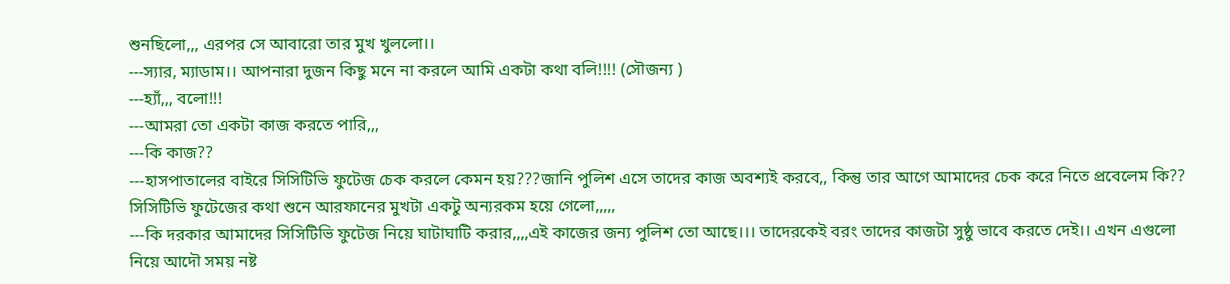শুনছিলো,,, এরপর সে আবারো তার মুখ খুললো।।
---স্যার, ম্যাডাম।। আপনারা দুজন কিছু মনে না করলে আমি একটা কথা বলি!!!! (সৌজন্য )
---হ্যাঁ,,, বলো!!!
---আমরা তো একটা কাজ করতে পারি,,,
---কি কাজ??
---হাসপাতালের বাইরে সিসিটিভি ফুটেজ চেক করলে কেমন হয়???জানি পুলিশ এসে তাদের কাজ অবশ্যই করবে,, কিন্তু তার আগে আমাদের চেক করে নিতে প্রবেলেম কি??
সিসিটিভি ফুটেজের কথা শুনে আরফানের মুখটা একটু অন্যরকম হয়ে গেলো,,,,,
---কি দরকার আমাদের সিসিটিভি ফুটেজ নিয়ে ঘাটাঘাটি করার,,,,এই কাজের জন্য পুলিশ তো আছে।।। তাদেরকেই বরং তাদের কাজটা সুষ্ঠু ভাবে করতে দেই।। এখন এগুলো নিয়ে আদৌ সময় নষ্ট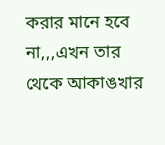করার মানে হবে না,,,এখন তার থেকে আকাঙখার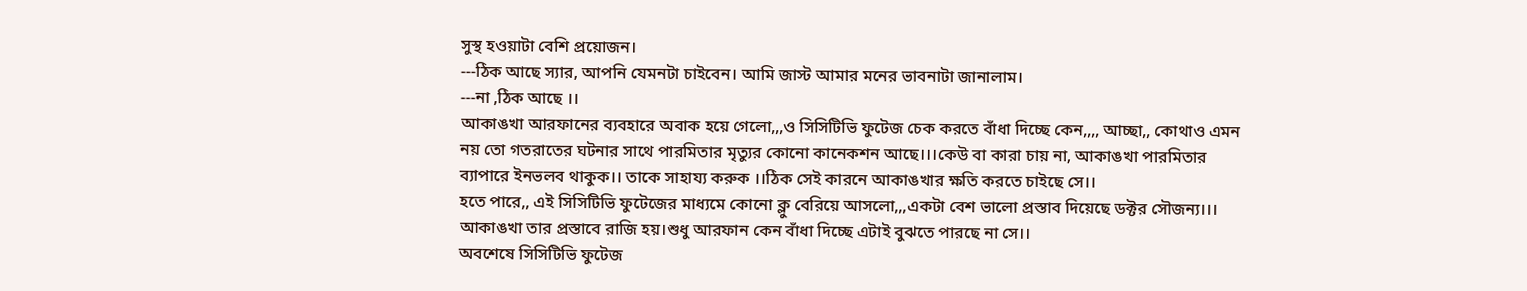সুস্থ হওয়াটা বেশি প্রয়োজন।
---ঠিক আছে স্যার, আপনি যেমনটা চাইবেন। আমি জাস্ট আমার মনের ভাবনাটা জানালাম।
---না ,ঠিক আছে ।।
আকাঙখা আরফানের ব্যবহারে অবাক হয়ে গেলো,,,ও সিসিটিভি ফুটেজ চেক করতে বাঁধা দিচ্ছে কেন,,,, আচ্ছা,, কোথাও এমন নয় তো গতরাতের ঘটনার সাথে পারমিতার মৃত্যুর কোনো কানেকশন আছে।।।কেউ বা কারা চায় না, আকাঙখা পারমিতার ব্যাপারে ইনভলব থাকুক।। তাকে সাহায্য করুক ।।ঠিক সেই কারনে আকাঙখার ক্ষতি করতে চাইছে সে।।
হতে পারে,, এই সিসিটিভি ফুটেজের মাধ্যমে কোনো ক্লু বেরিয়ে আসলো,,,একটা বেশ ভালো প্রস্তাব দিয়েছে ডক্টর সৌজন্য।।।
আকাঙখা তার প্রস্তাবে রাজি হয়।শুধু আরফান কেন বাঁধা দিচ্ছে এটাই বুঝতে পারছে না সে।।
অবশেষে সিসিটিভি ফুটেজ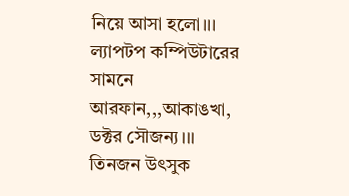নিয়ে আসা হলো।।।
ল্যাপটপ কম্পিউটারের সামনে আরফান,,,আকাঙখা, ডক্টর সৌজন্য।।।
তিনজন উৎসুক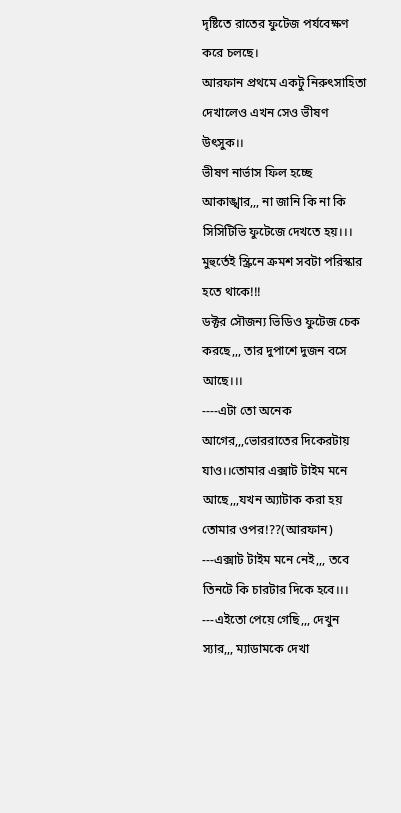দৃষ্টিতে রাতের ফুটেজ পর্যবেক্ষণ করে চলছে।
আরফান প্রথমে একটু নিরুৎসাহিতা দেখালেও এখন সেও ভীষণ উৎসুক।।
ভীষণ নার্ভাস ফিল হচ্ছে আকাঙ্খার,,, না জানি কি না কি সিসিটিভি ফুটেজে দেখতে হয়।।।
মুহুর্তেই স্ক্রিনে ক্রমশ সবটা পরিস্কার হতে থাকে!!!
ডক্টর সৌজন্য ভিডিও ফুটেজ চেক করছে,,, তার দুপাশে দুজন বসে আছে।।।
----এটা তো অনেক আগের,,,ভোররাতের দিকেরটায় যাও।।তোমার এক্সাট টাইম মনে আছে,,,যখন অ্যাটাক করা হয় তোমার ওপর!??(আরফান)
---এক্সাট টাইম মনে নেই,,, তবে তিনটে কি চারটার দিকে হবে।।।
---এইতো পেয়ে গেছি,,, দেখুন স্যার,,, ম্যাডামকে দেখা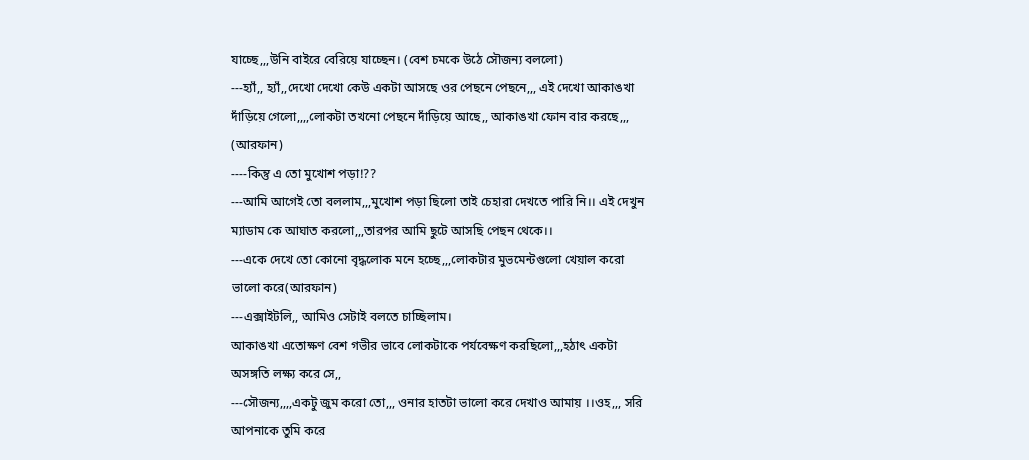যাচ্ছে,,,উনি বাইরে বেরিয়ে যাচ্ছেন। (বেশ চমকে উঠে সৌজন্য বললো)
---হ্যাঁ,, হ্যাঁ,,দেখো দেখো কেউ একটা আসছে ওর পেছনে পেছনে,,, এই দেখো আকাঙখা দাঁড়িয়ে গেলো,,,,লোকটা তখনো পেছনে দাঁড়িয়ে আছে,, আকাঙখা ফোন বার করছে,,, (আরফান)
----কিন্তু এ তো মুখোশ পড়া!??
---আমি আগেই তো বললাম,,,মুখোশ পড়া ছিলো তাই চেহারা দেখতে পারি নি।। এই দেখুন ম্যাডাম কে আঘাত করলো,,,তারপর আমি ছুটে আসছি পেছন থেকে।।
---একে দেখে তো কোনো বৃদ্ধলোক মনে হচ্ছে,,,লোকটার মুভমেন্টগুলো খেয়াল করো ভালো করে(আরফান)
---এক্সাইটলি,, আমিও সেটাই বলতে চাচ্ছিলাম।
আকাঙখা এতোক্ষণ বেশ গভীর ভাবে লোকটাকে পর্যবেক্ষণ করছিলো,,,হঠাৎ একটা অসঙ্গতি লক্ষ্য করে সে,,
---সৌজন্য,,,,একটু জুম করো তো,,, ওনার হাতটা ভালো করে দেখাও আমায় ।।ওহ,,, সরি আপনাকে তুমি করে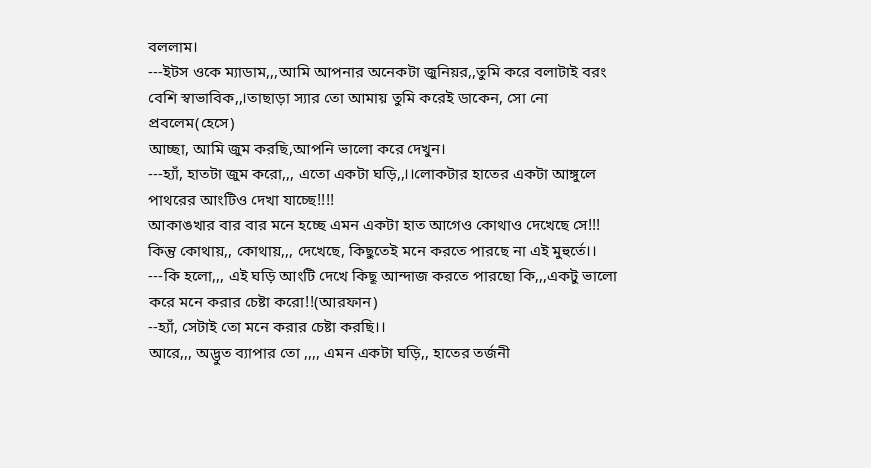বললাম।
---ইটস ওকে ম্যাডাম,,,আমি আপনার অনেকটা জুনিয়র,,তুমি করে বলাটাই বরং বেশি স্বাভাবিক,,।তাছাড়া স্যার তো আমায় তুমি করেই ডাকেন, সো নো প্রবলেম(হেসে)
আচ্ছা, আমি জুম করছি,আপনি ভালো করে দেখুন।
---হ্যাঁ, হাতটা জুম করো,,, এতো একটা ঘড়ি,,।।লোকটার হাতের একটা আঙ্গুলে পাথরের আংটিও দেখা যাচ্ছে!!!!
আকাঙখার বার বার মনে হচ্ছে এমন একটা হাত আগেও কোথাও দেখেছে সে!!!
কিন্তু কোথায়,, কোথায়,,, দেখেছে, কিছুতেই মনে করতে পারছে না এই মুহুর্তে।।
---কি হলো,,, এই ঘড়ি আংটি দেখে কিছূ আন্দাজ করতে পারছো কি,,,একটু ভালো করে মনে করার চেষ্টা করো!!(আরফান)
--হ্যাঁ, সেটাই তো মনে করার চেষ্টা করছি।।
আরে,,, অদ্ভুত ব্যাপার তো ,,,, এমন একটা ঘড়ি,, হাতের তর্জনী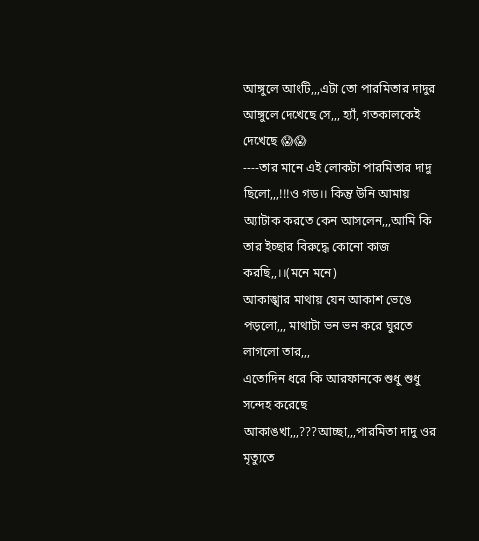আঙ্গুলে আংটি,,,এটা তো পারমিতার দাদুর আঙ্গুলে দেখেছে সে,,, হ্যাঁ, গতকালকেই দেখেছে 😱😱
----তার মানে এই লোকটা পারমিতার দাদু ছিলো,,,!!!ও গড।। কিন্তু উনি আমায় অ্যাটাক করতে কেন আসলেন,,,আমি কি তার ইচ্ছার বিরুদ্ধে কোনো কাজ করছি,,।।(মনে মনে)
আকাঙ্খার মাথায় যেন আকাশ ভেঙে পড়লো,,, মাথাটা ভন ভন করে ঘুরতে লাগলো তার,,,
এতোদিন ধরে কি আরফানকে শুধু শুধু সন্দেহ করেছে আকাঙখা,,,???আচ্ছা,,,পারমিতা দাদু ওর মৃত্যুতে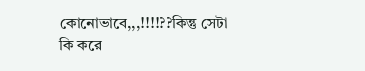কোনোভাবে,,,!!!!??কিন্তু সেটা কি করে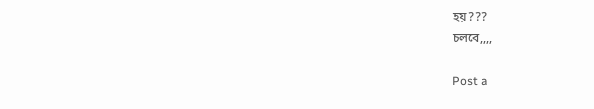হয়???
চলবে,,,,

Post a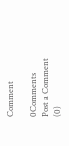Comment

0Comments
Post a Comment (0)